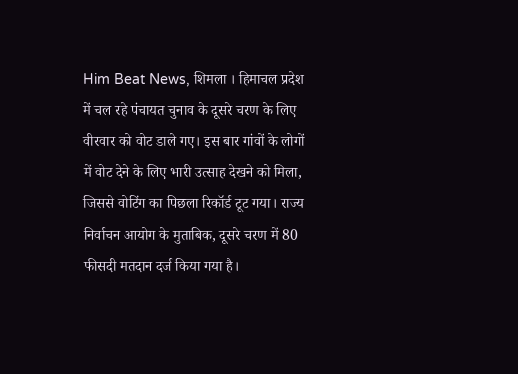Him Beat News, शिमला । हिमाचल प्रदेश में चल रहे पंचायत चुनाव के दूसरे चरण के लिए वीरवार को वोट डाले गए। इस बार गांवों के लोगों में वोट देने के लिए भारी उत्साह देखने को मिला, जिससे वोटिंग का पिछला रिकॉर्ड टूट गया। राज्य निर्वाचन आयोग के मुताबिक, दूसरे चरण में 80 फीसदी मतदान दर्ज किया गया है।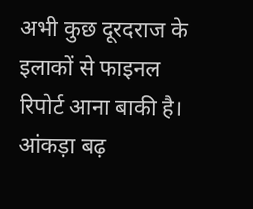अभी कुछ दूरदराज के इलाकों से फाइनल रिपोर्ट आना बाकी है। आंकड़ा बढ़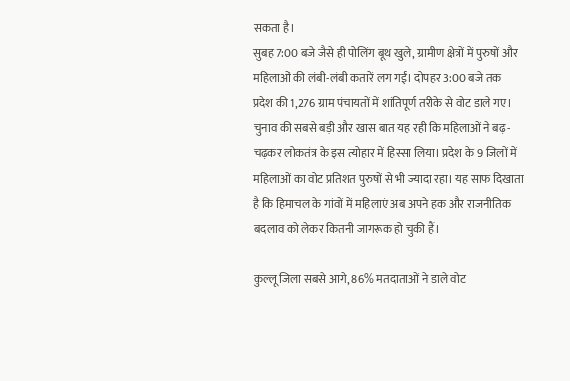सकता है।
सुबह 7:00 बजे जैसे ही पोलिंग बूथ खुले, ग्रामीण क्षेत्रों में पुरुषों और महिलाओं की लंबी-लंबी कतारें लग गईं। दोपहर 3:00 बजे तक प्रदेश की 1,276 ग्राम पंचायतों में शांतिपूर्ण तरीके से वोट डाले गए। चुनाव की सबसे बड़ी और खास बात यह रही कि महिलाओं ने बढ़-चढ़कर लोकतंत्र के इस त्योहार में हिस्सा लिया। प्रदेश के 9 जिलों में महिलाओं का वोट प्रतिशत पुरुषों से भी ज्यादा रहा। यह साफ दिखाता है कि हिमाचल के गांवों में महिलाएं अब अपने हक और राजनीतिक बदलाव को लेकर कितनी जागरूक हो चुकी हैं।

कुल्लू जिला सबसे आगे, 86% मतदाताओं ने डाले वोट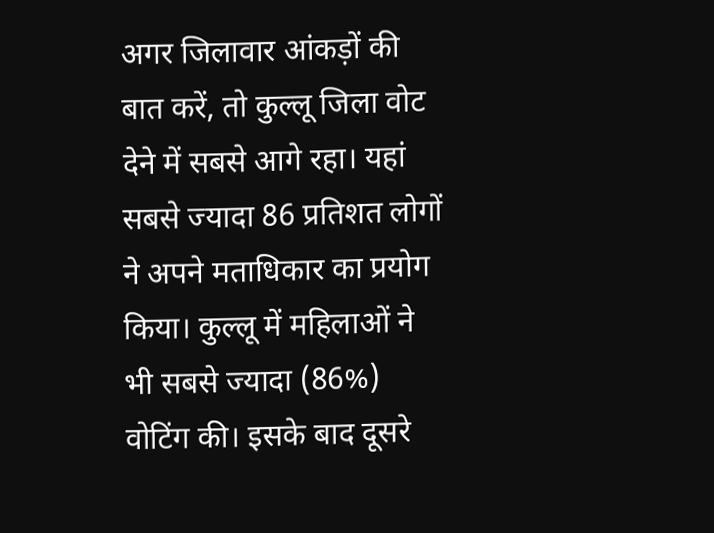अगर जिलावार आंकड़ों की बात करें, तो कुल्लू जिला वोट देने में सबसे आगे रहा। यहां सबसे ज्यादा 86 प्रतिशत लोगों ने अपने मताधिकार का प्रयोग किया। कुल्लू में महिलाओं ने भी सबसे ज्यादा (86%) वोटिंग की। इसके बाद दूसरे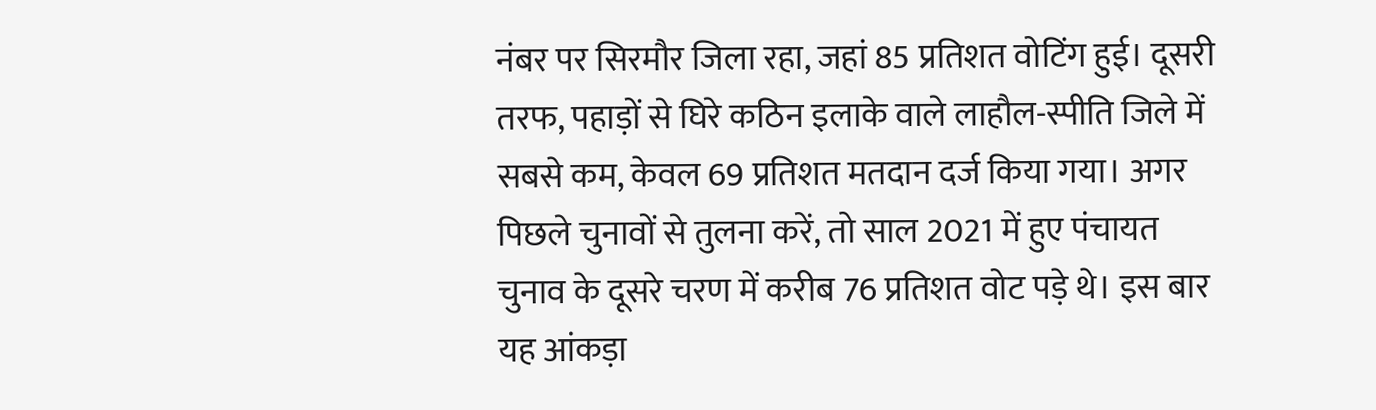नंबर पर सिरमौर जिला रहा, जहां 85 प्रतिशत वोटिंग हुई। दूसरी तरफ, पहाड़ों से घिरे कठिन इलाके वाले लाहौल-स्पीति जिले में सबसे कम, केवल 69 प्रतिशत मतदान दर्ज किया गया। अगर पिछले चुनावों से तुलना करें, तो साल 2021 में हुए पंचायत चुनाव के दूसरे चरण में करीब 76 प्रतिशत वोट पड़े थे। इस बार यह आंकड़ा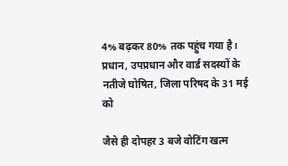4% बढ़कर 80% तक पहुंच गया है।
प्रधान, उपप्रधान और वार्ड सदस्यों के नतीजे घोषित, जिला परिषद के 31 मई को

जैसे ही दोपहर 3 बजे वोटिंग खत्म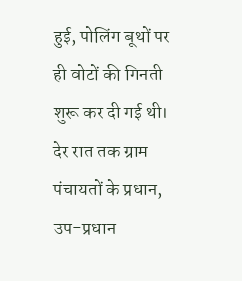हुई, पोलिंग बूथों पर ही वोटों की गिनती शुरू कर दी गई थी। देर रात तक ग्राम पंचायतों के प्रधान, उप-प्रधान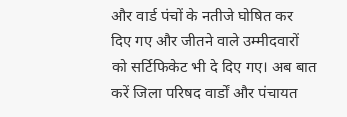और वार्ड पंचों के नतीजे घोषित कर दिए गए और जीतने वाले उम्मीदवारों को सर्टिफिकेट भी दे दिए गए। अब बात करें जिला परिषद वार्डों और पंचायत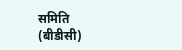समिति (बीडीसी)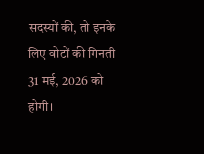सदस्यों की, तो इनके लिए वोटों की गिनती 31 मई, 2026 को होगी।